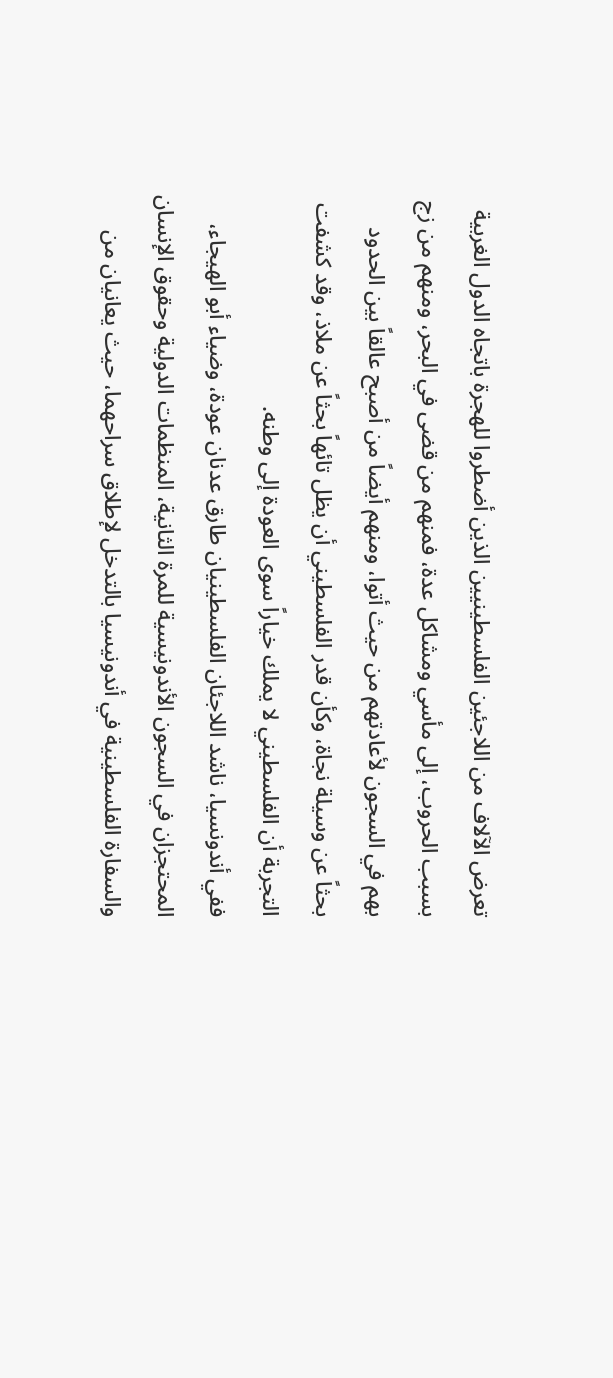تعرض الآلاف من اللاجئين الفلسطينيين الذين أضطروا للهجرة باتجاه الدول الغربية بسبب الحروب، إلى مأسي ومشاكل عدة، فمنهم من قضى في البحر، ومنهم من زج بهم في السجون لأعادتهم من حيث أتوا، ومنهم أيضاً من أصبح عالقاً بين الحدود بحثاً عن وسيلة نجاة، وكأن قدر الفلسطيني أن يظل تائهاً بحثاً عن ملاذ، وقد كشفت التجربة أن الفلسطيني لا يملك خياراً سوى العودة إلى وطنه.
ففي أندونسيا، ناشد اللاجئان الفلسطينيان طارق عدنان عودة، وضياء أبو الهيجاء، المحتجزان في السجون الأندونيسية للمرة الثانية، المنظمات الدولية وحقوق الإنسان والسفارة الفلسطينية في أندونيسيا بالتدخل لإطلاق سراحهما، حيث يعانيان من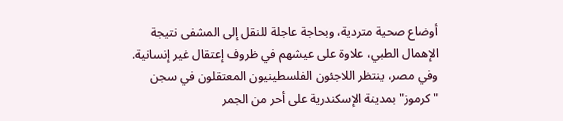أوضاع صحية متردية، وبحاجة عاجلة للنقل إلى المشفى نتيجة الإهمال الطبي، علاوة على عيشهم في ظروف إعتقال غير إنسانية.
وفي مصر، ينتظر اللاجئون الفلسطينيون المعتقلون في سجن "كرموز" بمدينة الإسكندرية على أحر من الجمر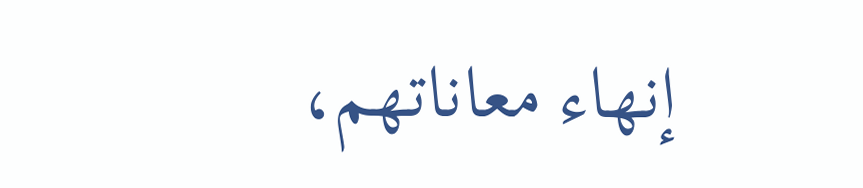إنهاء معاناتهم،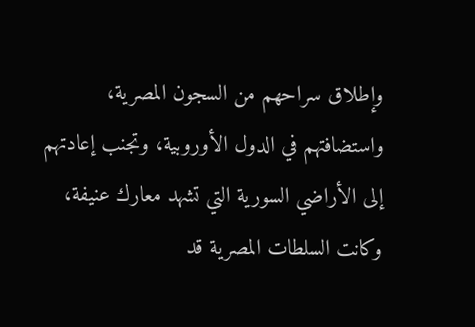وإطلاق سراحهم من السجون المصرية، واستضافتهم في الدول الأوروبية، وتجنب إعادتهم إلى الأراضي السورية التي تشهد معارك عنيفة، وكانت السلطات المصرية قد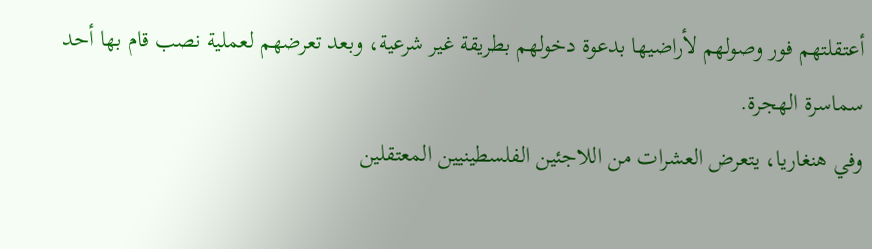أعتقلتهم فور وصولهم لأراضيها بدعوة دخولهم بطريقة غير شرعية، وبعد تعرضهم لعملية نصب قام بها أحد سماسرة الهجرة.
وفي هنغاريا، يتعرض العشرات من اللاجئين الفلسطينيين المعتقلين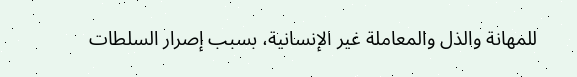للمهانة والذل والمعاملة غير الإنسانية، بسبب إصرار السلطات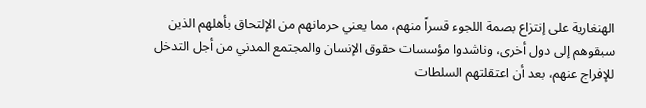الهنغارية على إنتزاع بصمة اللجوء قسراً منهم، مما يعني حرمانهم من الإلتحاق بأهلهم الذين سبقوهم إلى دول أخرى، وناشدوا مؤسسات حقوق الإنسان والمجتمع المدني من أجل التدخل للإفراج عنهم، بعد أن اعتقلتهم السلطات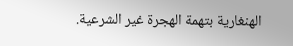الهنغارية بتهمة الهجرة غير الشرعية.